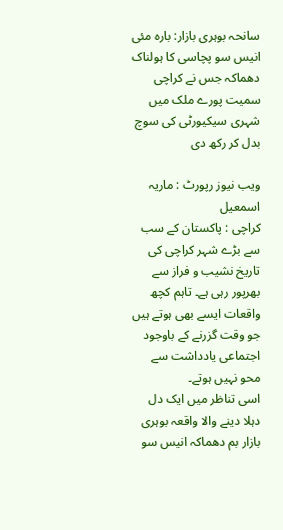سانحہ بوہری بازار: بارہ مئی انیس سو پچاسی کا ہولناک دھماکہ جس نے کراچی سمیت پورے ملک میں شہری سیکیورٹی کی سوچ بدل کر رکھ دی

ویب نیوز رپورٹ : ماریہ اسمعیل
کراچی : پاکستان کے سب سے بڑے شہر کراچی کی تاریخ نشیب و فراز سے بھرپور رہی ہے۔ تاہم کچھ واقعات ایسے بھی ہوتے ہیں جو وقت گزرنے کے باوجود اجتماعی یادداشت سے محو نہیں ہوتے۔
اسی تناظر میں ایک دل دہلا دینے والا واقعہ بوہری بازار بم دھماکہ انیس سو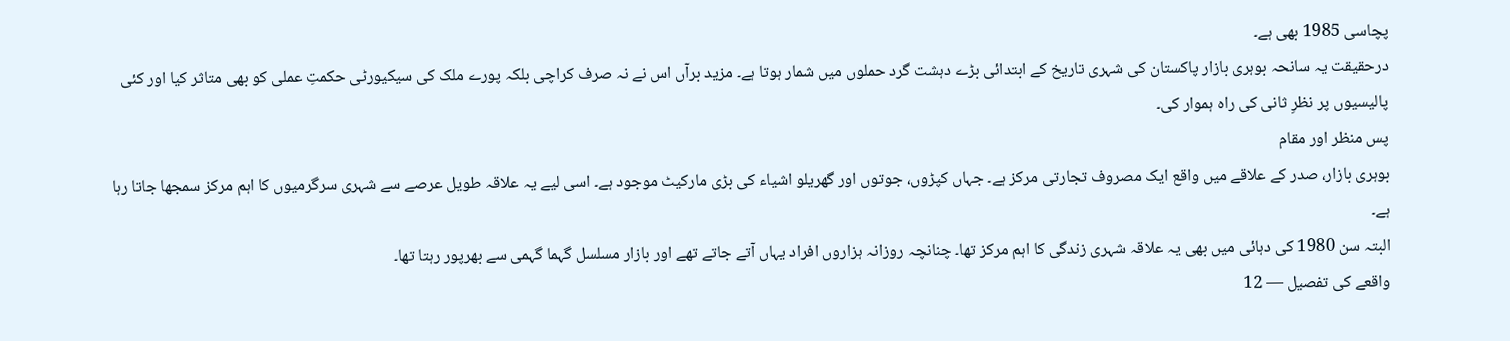پچاسی 1985 بھی ہے۔
درحقیقت یہ سانحہ بوہری بازار پاکستان کی شہری تاریخ کے ابتدائی بڑے دہشت گرد حملوں میں شمار ہوتا ہے۔ مزید برآں اس نے نہ صرف کراچی بلکہ پورے ملک کی سیکیورٹی حکمتِ عملی کو بھی متاثر کیا اور کئی پالیسیوں پر نظرِ ثانی کی راہ ہموار کی۔
پس منظر اور مقام
بوہری بازار، صدر کے علاقے میں واقع ایک مصروف تجارتی مرکز ہے۔ جہاں کپڑوں، جوتوں اور گھریلو اشیاء کی بڑی مارکیٹ موجود ہے۔ اسی لیے یہ علاقہ طویل عرصے سے شہری سرگرمیوں کا اہم مرکز سمجھا جاتا رہا ہے۔
البتہ سن 1980 کی دہائی میں بھی یہ علاقہ شہری زندگی کا اہم مرکز تھا۔ چنانچہ روزانہ ہزاروں افراد یہاں آتے جاتے تھے اور بازار مسلسل گہما گہمی سے بھرپور رہتا تھا۔
واقعے کی تفصیل — 12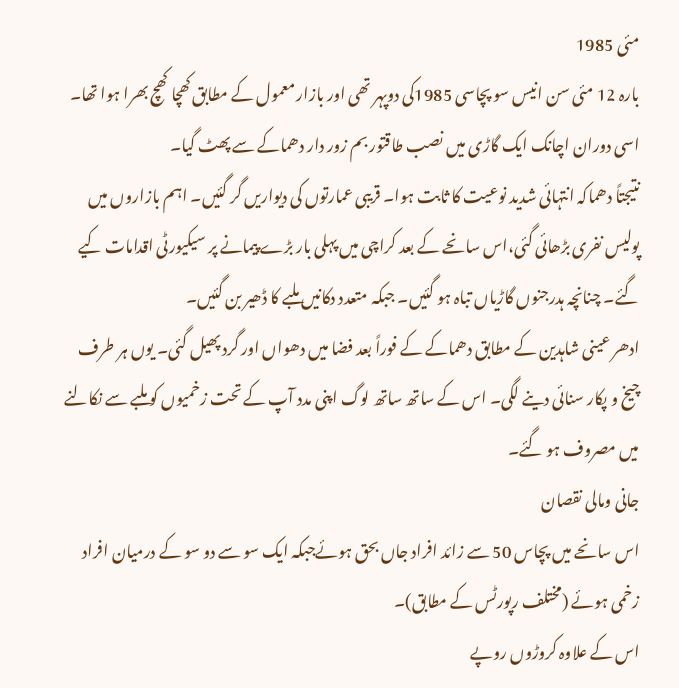مئی 1985
بارہ 12 مئی سن انیس سو پچاسی 1985کی دوپہر تھی اور بازار معمول کے مطابق کھچا کھچ بھرا ہوا تھا۔ اسی دوران اچانک ایک گاڑی میں نصب طاقتور بم زور دار دھماکے سے پھٹ گیا۔
نتیجتاً دھماکہ انتہائی شدید نوعیت کا ثابت ہوا۔ قریبی عمارتوں کی دیواریں گر گئیں۔ اہم بازاروں میں پولیس نفری بڑھائی گئی،اس سانحے کے بعد کراچی میں پہلی بار بڑے پیمانے پر سیکیورٹی اقدامات کیے گئے۔ چنانچہ ہدرجنوں گاڑیاں تباہ ہو گئیں۔ جبکہ متعدد دکانیں ملبے کا ڈھیر بن گئیں۔
ادھر عینی شاہدین کے مطابق دھماکے کے فوراً بعد فضا میں دھواں اور گرد پھیل گئی۔ یوں ہر طرف چیخ و پکار سنائی دینے لگی۔ اس کے ساتھ ساتھ لوگ اپنی مدد آپ کے تحت زخمیوں کو ملبے سے نکالنے میں مصروف ہو گئے۔
جانی ومالی نقصان
اس سانحے میں پچاس 50 سے زائد افراد جاں بحق ہوئےجبکہ ایک سو سے دو سو کے درمیان افراد زخمی ہوئے (مختلف رپورٹس کے مطابق)۔
اس کے علاوہ کروڑوں روپے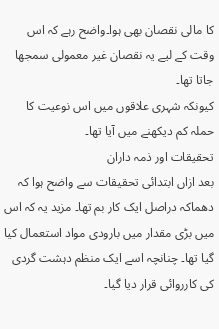کا مالی نقصان بھی ہوا۔واضح رہے کہ اس وقت کے لیے یہ نقصان غیر معمولی سمجھا جاتا تھا۔
کیونکہ شہری علاقوں میں اس نوعیت کا حملہ کم دیکھنے میں آیا تھا۔
تحقیقات اور ذمہ داران
بعد ازاں ابتدائی تحقیقات سے واضح ہوا کہ دھماکہ دراصل ایک کار بم تھا۔ مزید یہ کہ اس میں بڑی مقدار میں بارودی مواد استعمال کیا گیا تھا۔ چنانچہ اسے ایک منظم دہشت گردی کی کارروائی قرار دیا گیا۔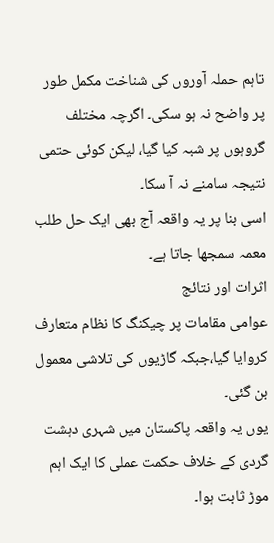تاہم حملہ آوروں کی شناخت مکمل طور پر واضح نہ ہو سکی۔ اگرچہ مختلف گروہوں پر شبہ کیا گیا، لیکن کوئی حتمی نتیجہ سامنے نہ آ سکا۔
اسی بنا پر یہ واقعہ آج بھی ایک حل طلب معمہ سمجھا جاتا ہے۔
اثرات اور نتائج
عوامی مقامات پر چیکنگ کا نظام متعارف کروایا گیا،جبکہ گاڑیوں کی تلاشی معمول بن گئی۔
یوں یہ واقعہ پاکستان میں شہری دہشت گردی کے خلاف حکمت عملی کا ایک اہم موڑ ثابت ہوا۔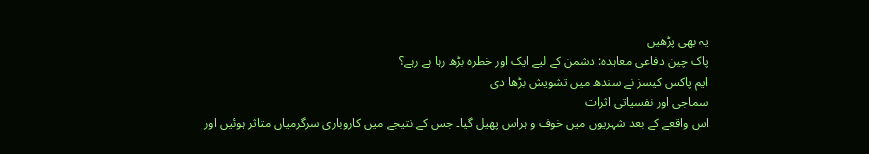یہ بھی پڑھیں
پاک چین دفاعی معاہدہ: دشمن کے لیے ایک اور خطرہ بڑھ رہا ہے رہے؟
ایم پاکس کیسز نے سندھ میں تشویش بڑھا دی
سماجی اور نفسیاتی اثرات
اس واقعے کے بعد شہریوں میں خوف و ہراس پھیل گیا۔ جس کے نتیجے میں کاروباری سرگرمیاں متاثر ہوئیں اور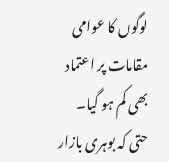لوگوں کا عوامی مقامات پر اعتماد بھی کم ہو گیا۔
حتی کہ بوہری بازار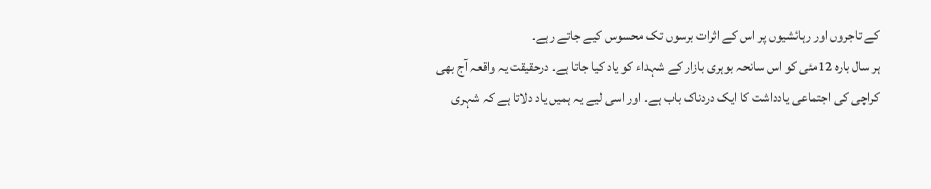کے تاجروں اور رہائشیوں پر اس کے اثرات برسوں تک محسوس کیے جاتے رہے۔
ہر سال بارہ 12مئی کو اس سانحہ بوہری بازار کے شہداء کو یاد کیا جاتا ہے۔ درحقیقت یہ واقعہ آج بھی کراچی کی اجتماعی یادداشت کا ایک دردناک باب ہے۔ اور اسی لیے یہ ہمیں یاد دلاتا ہے کہ شہری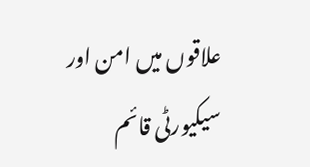علاقوں میں امن اور سیکیورٹی قائم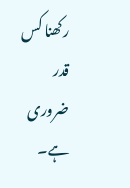رکھنا کس قدر ضروری ہے۔